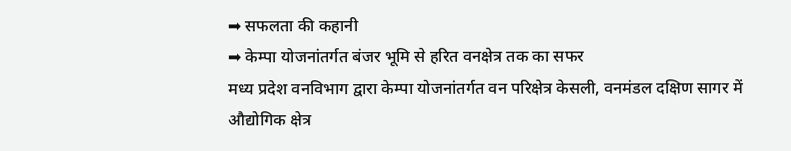➡ सफलता की कहानी
➡ केम्पा योजनांतर्गत बंजर भूमि से हरित वनक्षेत्र तक का सफर
मध्य प्रदेश वनविभाग द्वारा केम्पा योजनांतर्गत वन परिक्षेत्र केसली, वनमंडल दक्षिण सागर में औद्योगिक क्षेत्र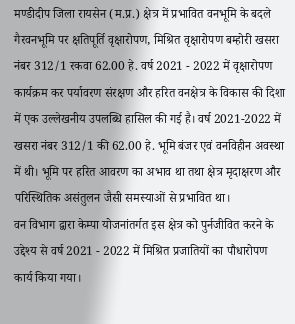मण्डीदीप जिला रायसेन (म.प्र.) क्षेत्र में प्रभावित वनभूमि के बदले गैरवनभूमि पर क्षतिपूर्ति वृक्षारोपण, मिश्रित वृक्षारोपण बम्होरी खसरा नंबर 312/1 रकवा 62.00 हे. वर्ष 2021 - 2022 में वृक्षारोपण कार्यक्रम कर पर्यावरण संरक्षण और हरित वनक्षेत्र के विकास की दिशा में एक उल्लेखनीय उपलब्धि हासिल की गई है। वर्ष 2021-2022 में खसरा नंबर 312/1 की 62.00 हे. भूमि बंजर एवं वनविहीन अवस्था में थी। भूमि पर हरित आवरण का अभाव था तथा क्षेत्र मृदाक्षरण और परिस्थितिक असंतुलन जैसी समस्याओं से प्रभावित था।
वन विभाग द्वारा केम्पा योजनांतर्गत इस क्षेत्र को पुर्नजीवित करने के उद्देश्य से वर्ष 2021 - 2022 में मिश्रित प्रजातियों का पौधारोपण कार्य किया गया।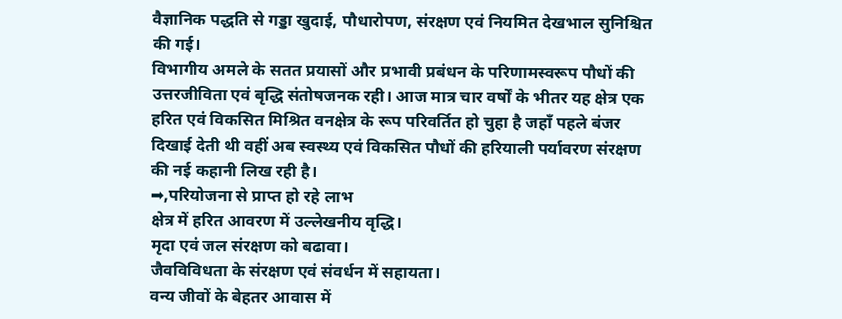वैज्ञानिक पद्धति से गड्डा खुदाई, पौधारोपण, संरक्षण एवं नियमित देखभाल सुनिश्चित की गई।
विभागीय अमले के सतत प्रयासों और प्रभावी प्रबंधन के परिणामस्वरूप पौधों की उत्तरजीविता एवं बृद्धि संतोषजनक रही। आज मात्र चार वर्षों के भीतर यह क्षेत्र एक हरित एवं विकसित मिश्रित वनक्षेत्र के रूप परिवर्तित हो चुहा है जहाँ पहले बंजर दिखाई देती थी वहीं अब स्वस्थ्य एवं विकसित पौधों की हरियाली पर्यावरण संरक्षण की नई कहानी लिख रही है।
➡,परियोजना से प्राप्त हो रहे लाभ
क्षेत्र में हरित आवरण में उल्लेखनीय वृद्धि।
मृदा एवं जल संरक्षण को बढावा।
जैवविविधता के संरक्षण एवं संवर्धन में सहायता।
वन्य जीवों के बेहतर आवास में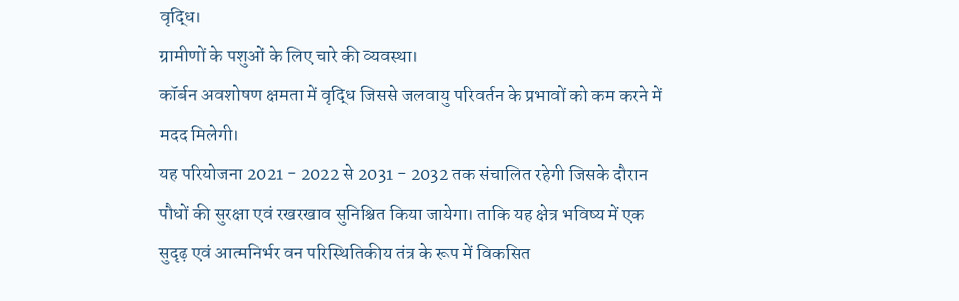वृद्धि।
ग्रामीणों के पशुओं के लिए चारे की व्यवस्था।
कॉर्बन अवशोषण क्षमता में वृद्धि जिससे जलवायु परिवर्तन के प्रभावों को कम करने में मदद मिलेगी।
यह परियोजना 2021 - 2022 से 2031 - 2032 तक संचालित रहेगी जिसके दौरान पौधों की सुरक्षा एवं रखरखाव सुनिश्चित किया जायेगा। ताकि यह क्षेत्र भविष्य में एक सुदृढ़ एवं आत्मनिर्भर वन परिस्थितिकीय तंत्र के रूप में विकसित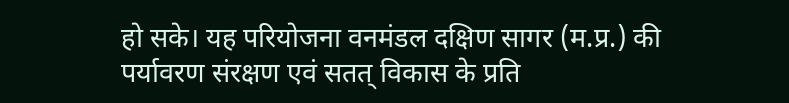हो सके। यह परियोजना वनमंडल दक्षिण सागर (म.प्र.) की पर्यावरण संरक्षण एवं सतत् विकास के प्रति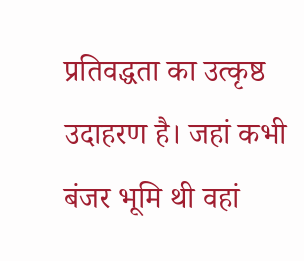प्रतिवद्धता का उत्कृष्ठ उदाहरण है। जहां कभी बंजर भूमि थी वहां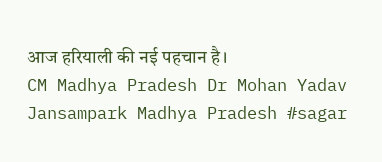आज हरियाली की नई पहचान है।
CM Madhya Pradesh Dr Mohan Yadav Jansampark Madhya Pradesh #sagar